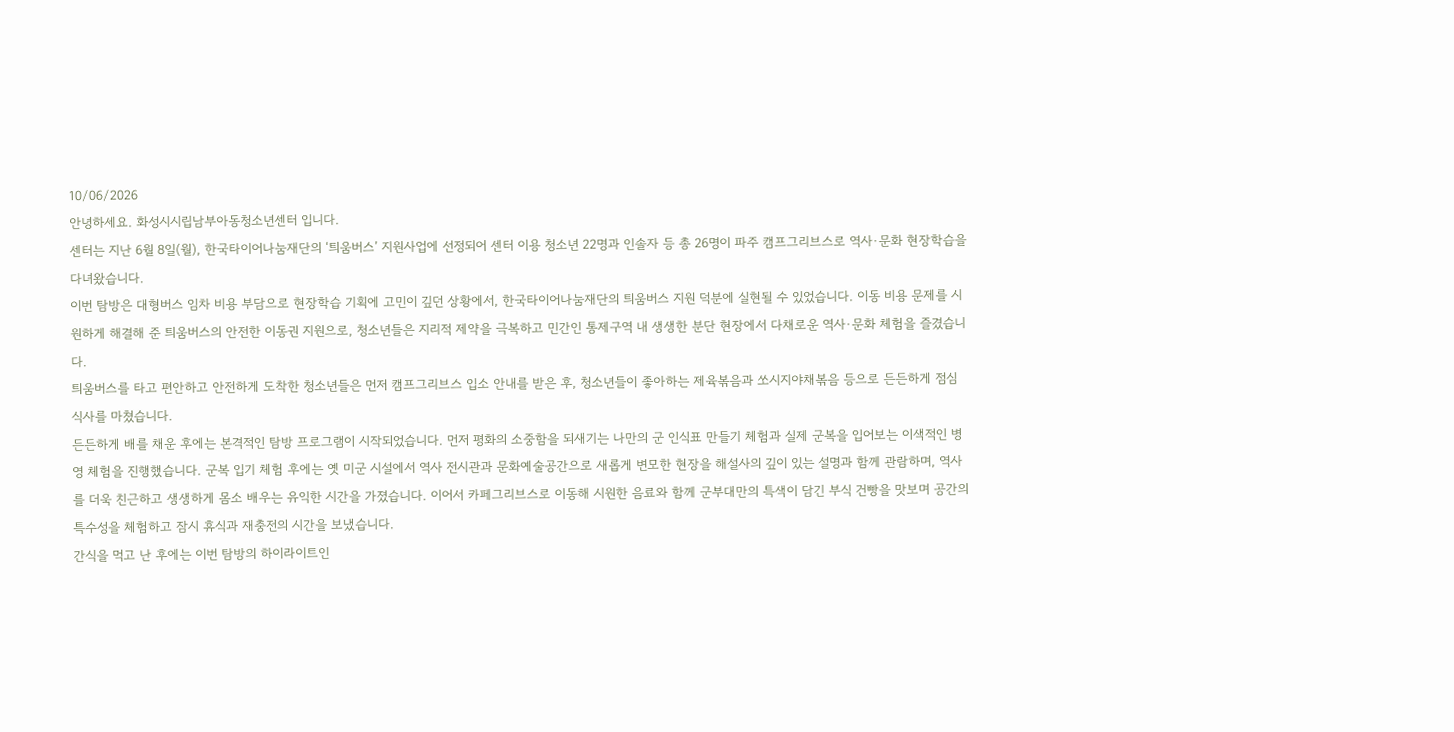10/06/2026
안녕하세요. 화성시시립남부아동청소년센터 입니다.
센터는 지난 6월 8일(월), 한국타이어나눔재단의 ‘틔움버스’ 지원사업에 선정되어 센터 이용 청소년 22명과 인솔자 등 총 26명이 파주 캠프그리브스로 역사·문화 현장학습을 다녀왔습니다.
이번 탐방은 대형버스 임차 비용 부담으로 현장학습 기획에 고민이 깊던 상황에서, 한국타이어나눔재단의 틔움버스 지원 덕분에 실현될 수 있었습니다. 이동 비용 문제를 시원하게 해결해 준 틔움버스의 안전한 이동권 지원으로, 청소년들은 지리적 제약을 극복하고 민간인 통제구역 내 생생한 분단 현장에서 다채로운 역사·문화 체험을 즐겼습니다.
틔움버스를 타고 편안하고 안전하게 도착한 청소년들은 먼저 캠프그리브스 입소 안내를 받은 후, 청소년들이 좋아하는 제육볶음과 쏘시지야채볶음 등으로 든든하게 점심 식사를 마쳤습니다.
든든하게 배를 채운 후에는 본격적인 탐방 프로그램이 시작되었습니다. 먼저 평화의 소중함을 되새기는 나만의 군 인식표 만들기 체험과 실제 군복을 입어보는 이색적인 병영 체험을 진행했습니다. 군복 입기 체험 후에는 옛 미군 시설에서 역사 전시관과 문화예술공간으로 새롭게 변모한 현장을 해설사의 깊이 있는 설명과 함께 관람하며, 역사를 더욱 친근하고 생생하게 몸소 배우는 유익한 시간을 가졌습니다. 이어서 카페그리브스로 이동해 시원한 음료와 함께 군부대만의 특색이 담긴 부식 건빵을 맛보며 공간의 특수성을 체험하고 잠시 휴식과 재충전의 시간을 보냈습니다.
간식을 먹고 난 후에는 이번 탐방의 하이라이트인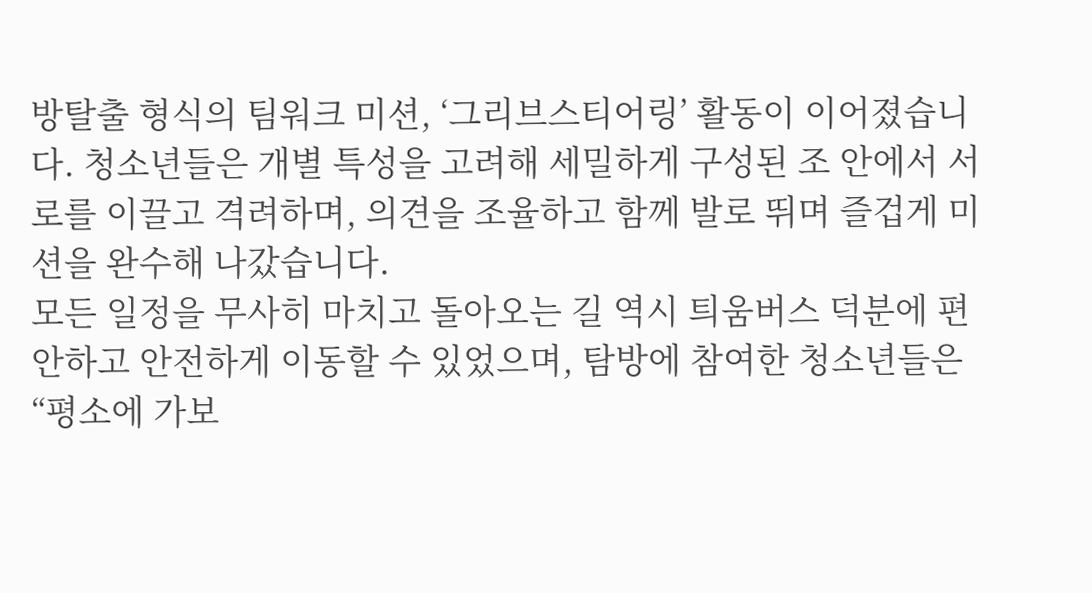방탈출 형식의 팀워크 미션, ‘그리브스티어링’ 활동이 이어졌습니다. 청소년들은 개별 특성을 고려해 세밀하게 구성된 조 안에서 서로를 이끌고 격려하며, 의견을 조율하고 함께 발로 뛰며 즐겁게 미션을 완수해 나갔습니다.
모든 일정을 무사히 마치고 돌아오는 길 역시 틔움버스 덕분에 편안하고 안전하게 이동할 수 있었으며, 탐방에 참여한 청소년들은 “평소에 가보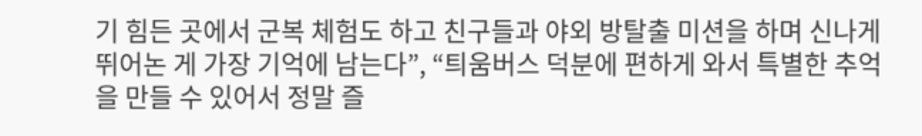기 힘든 곳에서 군복 체험도 하고 친구들과 야외 방탈출 미션을 하며 신나게 뛰어논 게 가장 기억에 남는다”, “틔움버스 덕분에 편하게 와서 특별한 추억을 만들 수 있어서 정말 즐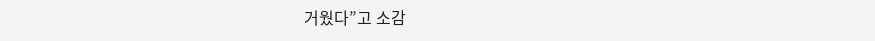거웠다”고 소감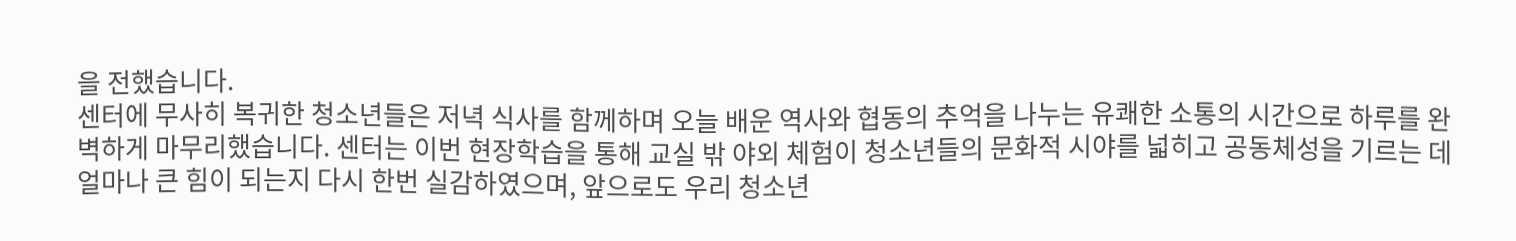을 전했습니다.
센터에 무사히 복귀한 청소년들은 저녁 식사를 함께하며 오늘 배운 역사와 협동의 추억을 나누는 유쾌한 소통의 시간으로 하루를 완벽하게 마무리했습니다. 센터는 이번 현장학습을 통해 교실 밖 야외 체험이 청소년들의 문화적 시야를 넓히고 공동체성을 기르는 데 얼마나 큰 힘이 되는지 다시 한번 실감하였으며, 앞으로도 우리 청소년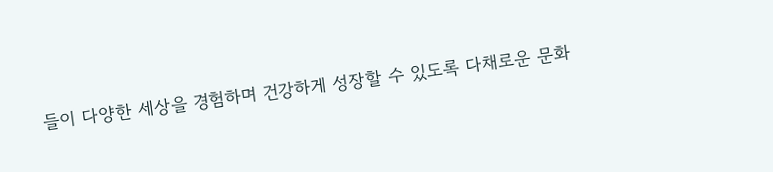들이 다양한 세상을 경험하며 건강하게 성장할 수 있도록 다채로운 문화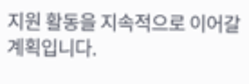지원 활동을 지속적으로 이어갈 계획입니다.